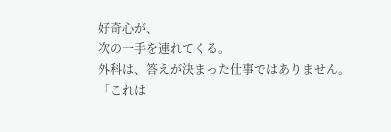好奇心が、
次の一手を連れてくる。
外科は、答えが決まった仕事ではありません。
「これは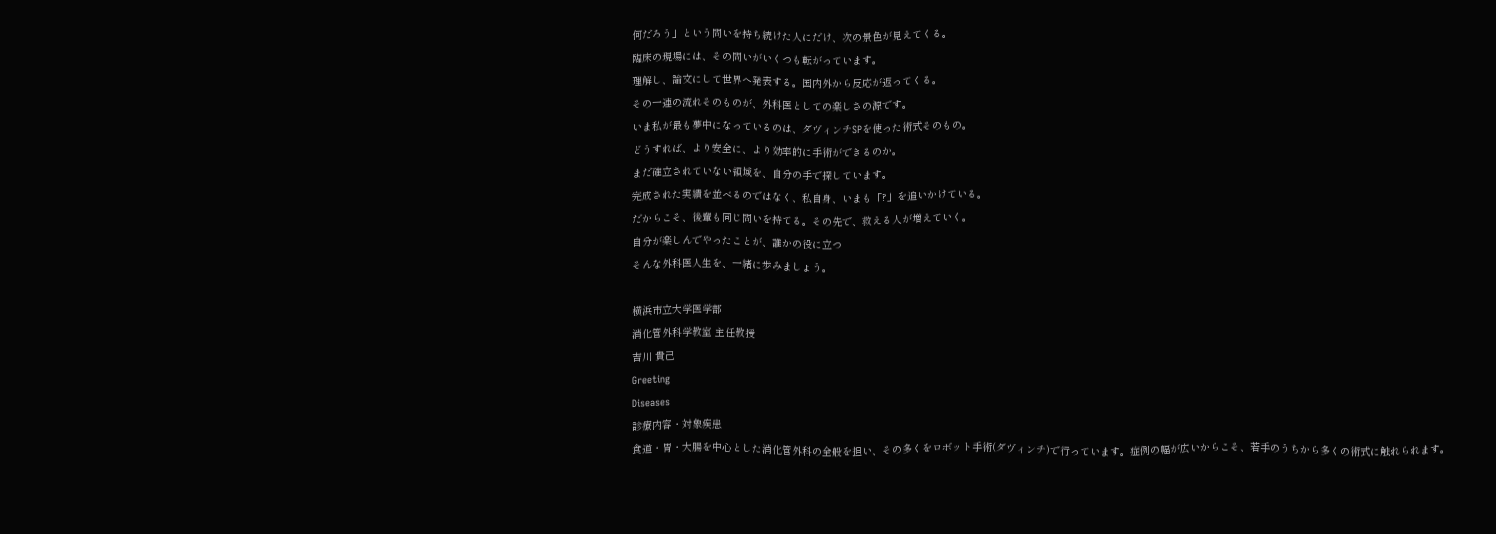何だろう」という問いを持ち続けた人にだけ、次の景色が見えてくる。
臨床の現場には、その問いがいくつも転がっています。
理解し、論文にして世界へ発表する。国内外から反応が返ってくる。
その一連の流れそのものが、外科医としての楽しさの源です。
いま私が最も夢中になっているのは、ダヴィンチSPを使った術式そのもの。
どうすれば、より安全に、より効率的に手術ができるのか。
まだ確立されていない領域を、自分の手で探しています。
完成された実績を並べるのではなく、私自身、いまも「?」を追いかけている。
だからこそ、後輩も同じ問いを持てる。その先で、救える人が増えていく。
自分が楽しんでやったことが、誰かの役に立つ
そんな外科医人生を、一緒に歩みましょう。

横浜市立大学医学部
消化管外科学教室 主任教授
吉川 貴己
Greeting
Diseases
診療内容・対象疾患
食道・胃・大腸を中心とした消化管外科の全般を担い、その多くをロボット手術(ダヴィンチ)で行っています。症例の幅が広いからこそ、若手のうちから多くの術式に触れられます。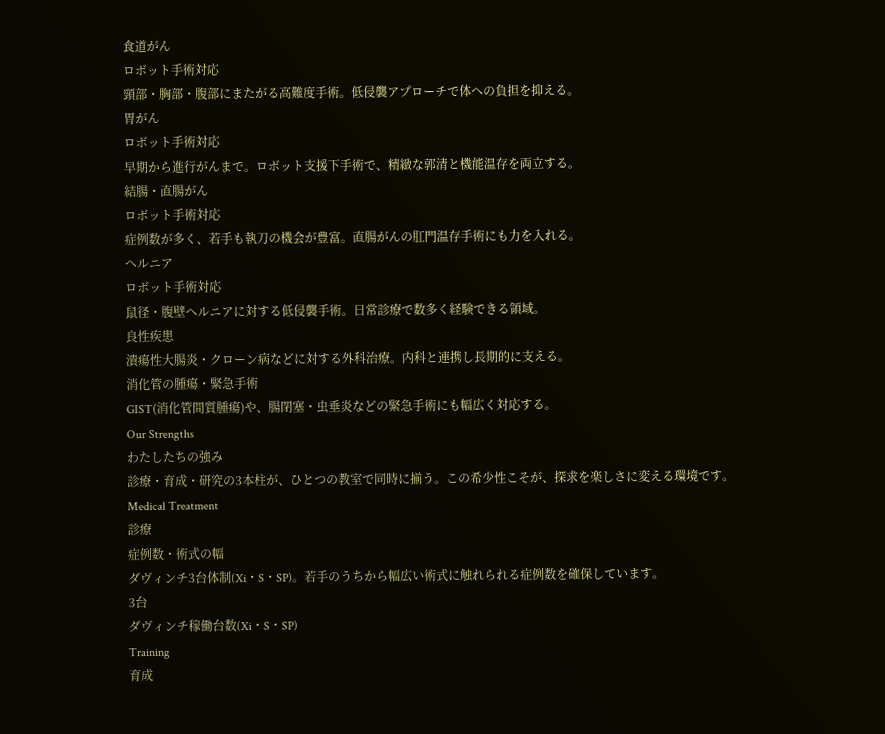食道がん
ロボット手術対応
頸部・胸部・腹部にまたがる高難度手術。低侵襲アプローチで体への負担を抑える。
胃がん
ロボット手術対応
早期から進行がんまで。ロボット支援下手術で、精緻な郭清と機能温存を両立する。
結腸・直腸がん
ロボット手術対応
症例数が多く、若手も執刀の機会が豊富。直腸がんの肛門温存手術にも力を入れる。
ヘルニア
ロボット手術対応
鼠径・腹壁ヘルニアに対する低侵襲手術。日常診療で数多く経験できる領域。
良性疾患
潰瘍性大腸炎・クローン病などに対する外科治療。内科と連携し長期的に支える。
消化管の腫瘍・緊急手術
GIST(消化管間質腫瘍)や、腸閉塞・虫垂炎などの緊急手術にも幅広く対応する。
Our Strengths
わたしたちの強み
診療・育成・研究の3本柱が、ひとつの教室で同時に揃う。この希少性こそが、探求を楽しさに変える環境です。
Medical Treatment
診療
症例数・術式の幅
ダヴィンチ3台体制(Xi・S・SP)。若手のうちから幅広い術式に触れられる症例数を確保しています。
3台
ダヴィンチ稼働台数(Xi・S・SP)
Training
育成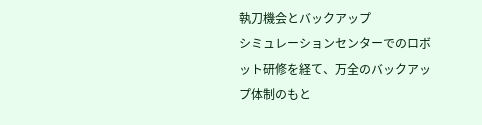執刀機会とバックアップ
シミュレーションセンターでのロボット研修を経て、万全のバックアップ体制のもと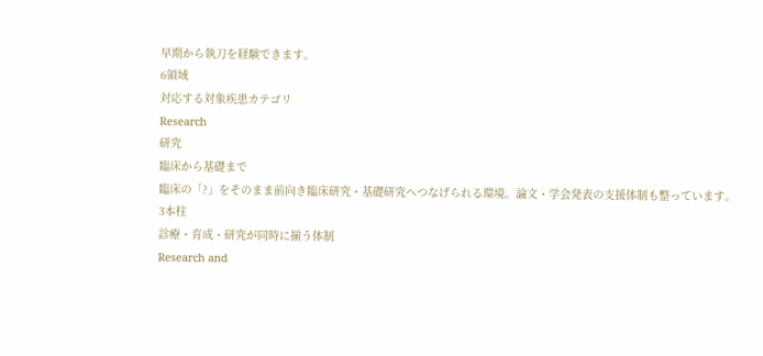早期から執刀を経験できます。
6領域
対応する対象疾患カテゴリ
Research
研究
臨床から基礎まで
臨床の「?」をそのまま前向き臨床研究・基礎研究へつなげられる環境。論文・学会発表の支援体制も整っています。
3本柱
診療・育成・研究が同時に揃う体制
Research and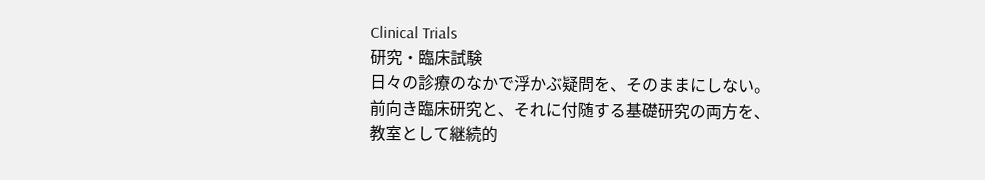Clinical Trials
研究‧臨床試験
日々の診療のなかで浮かぶ疑問を、そのままにしない。
前向き臨床研究と、それに付随する基礎研究の両方を、
教室として継続的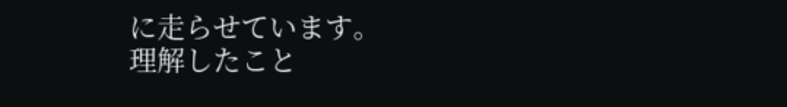に走らせています。
理解したこと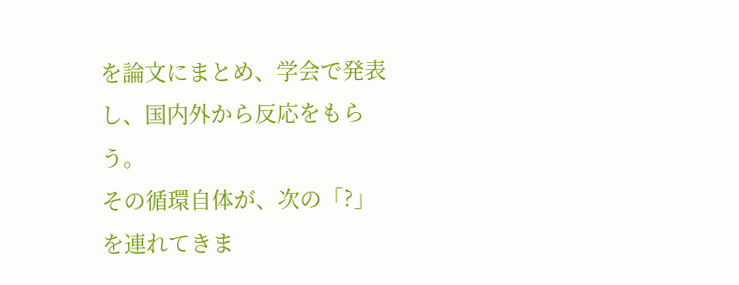を論文にまとめ、学会で発表し、国内外から反応をもらう。
その循環自体が、次の「?」を連れてきま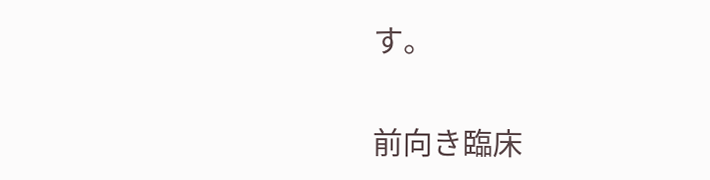す。

前向き臨床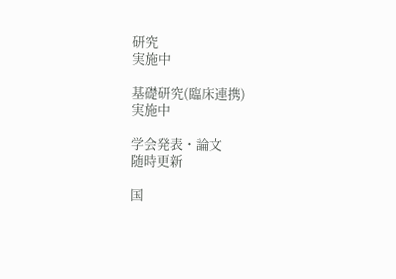研究
実施中

基礎研究(臨床連携)
実施中

学会発表・論文
随時更新

国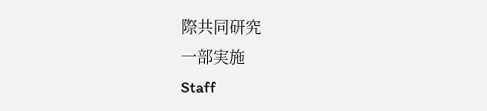際共同研究
一部実施
Staff